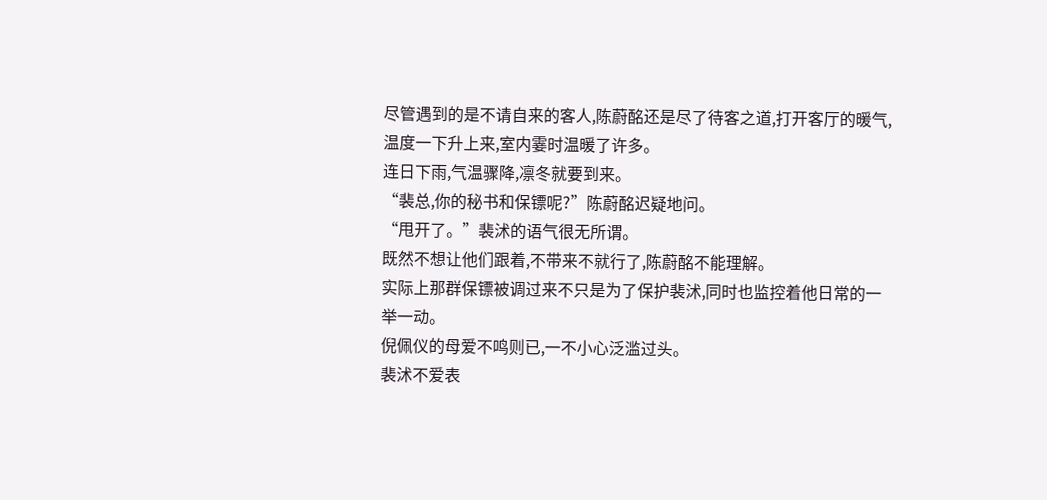尽管遇到的是不请自来的客人,陈蔚酩还是尽了待客之道,打开客厅的暖气,温度一下升上来,室内霎时温暖了许多。
连日下雨,气温骤降,凛冬就要到来。
“裴总,你的秘书和保镖呢?”陈蔚酩迟疑地问。
“甩开了。”裴沭的语气很无所谓。
既然不想让他们跟着,不带来不就行了,陈蔚酩不能理解。
实际上那群保镖被调过来不只是为了保护裴沭,同时也监控着他日常的一举一动。
倪佩仪的母爱不鸣则已,一不小心泛滥过头。
裴沭不爱表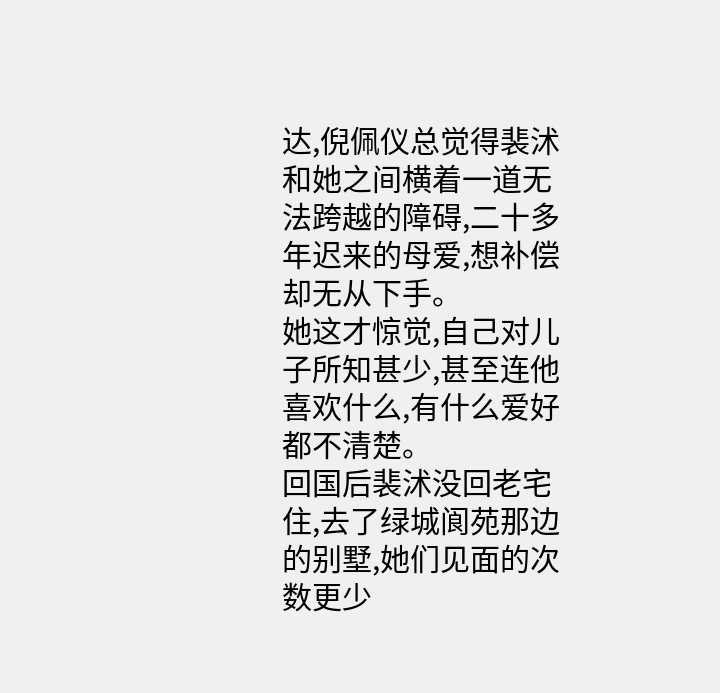达,倪佩仪总觉得裴沭和她之间横着一道无法跨越的障碍,二十多年迟来的母爱,想补偿却无从下手。
她这才惊觉,自己对儿子所知甚少,甚至连他喜欢什么,有什么爱好都不清楚。
回国后裴沭没回老宅住,去了绿城阆苑那边的别墅,她们见面的次数更少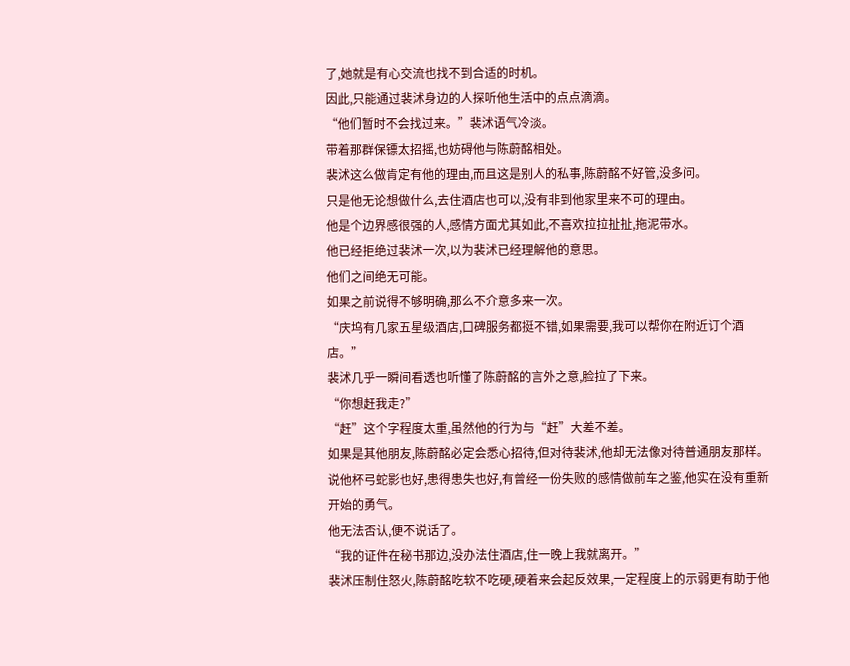了,她就是有心交流也找不到合适的时机。
因此,只能通过裴沭身边的人探听他生活中的点点滴滴。
“他们暂时不会找过来。”裴沭语气冷淡。
带着那群保镖太招摇,也妨碍他与陈蔚酩相处。
裴沭这么做肯定有他的理由,而且这是别人的私事,陈蔚酩不好管,没多问。
只是他无论想做什么,去住酒店也可以,没有非到他家里来不可的理由。
他是个边界感很强的人,感情方面尤其如此,不喜欢拉拉扯扯,拖泥带水。
他已经拒绝过裴沭一次,以为裴沭已经理解他的意思。
他们之间绝无可能。
如果之前说得不够明确,那么不介意多来一次。
“庆坞有几家五星级酒店,口碑服务都挺不错,如果需要,我可以帮你在附近订个酒店。”
裴沭几乎一瞬间看透也听懂了陈蔚酩的言外之意,脸拉了下来。
“你想赶我走?”
“赶”这个字程度太重,虽然他的行为与“赶”大差不差。
如果是其他朋友,陈蔚酩必定会悉心招待,但对待裴沭,他却无法像对待普通朋友那样。
说他杯弓蛇影也好,患得患失也好,有曾经一份失败的感情做前车之鉴,他实在没有重新开始的勇气。
他无法否认,便不说话了。
“我的证件在秘书那边,没办法住酒店,住一晚上我就离开。”
裴沭压制住怒火,陈蔚酩吃软不吃硬,硬着来会起反效果,一定程度上的示弱更有助于他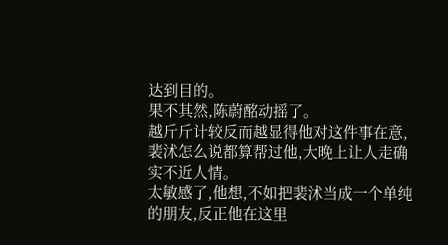达到目的。
果不其然,陈蔚酩动摇了。
越斤斤计较反而越显得他对这件事在意,裴沭怎么说都算帮过他,大晚上让人走确实不近人情。
太敏感了,他想,不如把裴沭当成一个单纯的朋友,反正他在这里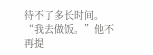待不了多长时间。
“我去做饭。”他不再提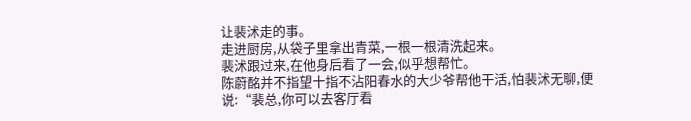让裴沭走的事。
走进厨房,从袋子里拿出青菜,一根一根清洗起来。
裴沭跟过来,在他身后看了一会,似乎想帮忙。
陈蔚酩并不指望十指不沾阳春水的大少爷帮他干活,怕裴沭无聊,便说:“裴总,你可以去客厅看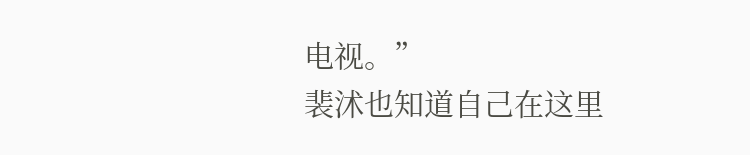电视。”
裴沭也知道自己在这里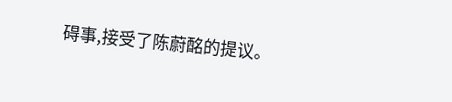碍事,接受了陈蔚酩的提议。